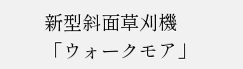新型斜面草刈機「ウォークモア」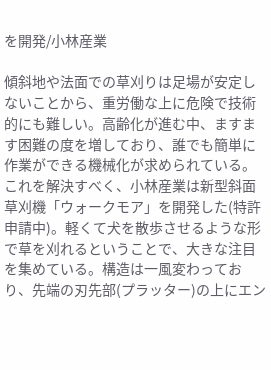を開発/小林産業

傾斜地や法面での草刈りは足場が安定しないことから、重労働な上に危険で技術的にも難しい。高齢化が進む中、ますます困難の度を増しており、誰でも簡単に作業ができる機械化が求められている。これを解決すべく、小林産業は新型斜面草刈機「ウォークモア」を開発した(特許申請中)。軽くて犬を散歩させるような形で草を刈れるということで、大きな注目を集めている。構造は一風変わっており、先端の刃先部(プラッター)の上にエン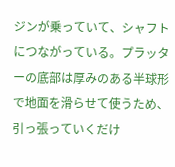ジンが乗っていて、シャフトにつながっている。プラッターの底部は厚みのある半球形で地面を滑らせて使うため、引っ張っていくだけ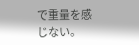で重量を感じない。